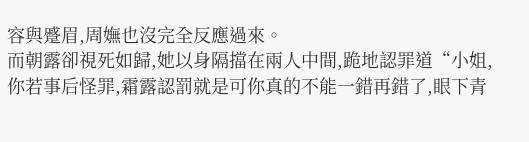容與蹙眉,周嫵也沒完全反應過來。
而朝露卻視死如歸,她以身隔擋在兩人中間,跪地認罪道“小姐,你若事后怪罪,霜露認罰就是可你真的不能一錯再錯了,眼下青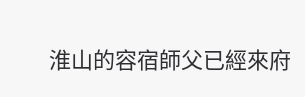淮山的容宿師父已經來府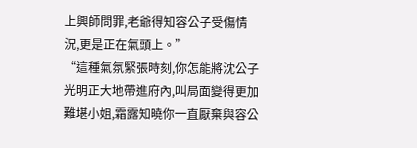上興師問罪,老爺得知容公子受傷情況,更是正在氣頭上。”
“這種氣氛緊張時刻,你怎能將沈公子光明正大地帶進府內,叫局面變得更加難堪小姐,霜露知曉你一直厭棄與容公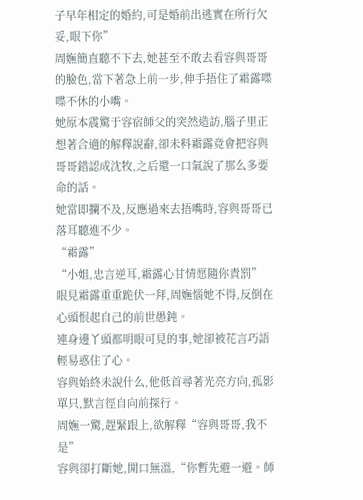子早年相定的婚約,可是婚前出逃實在所行欠妥,眼下你”
周嫵簡直聽不下去,她甚至不敢去看容與哥哥的臉色,當下著急上前一步,伸手捂住了霜露喋喋不休的小嘴。
她原本震驚于容宿師父的突然造訪,腦子里正想著合適的解釋說辭,卻未料霜露竟會把容與哥哥錯認成沈牧,之后還一口氣說了那么多要命的話。
她當即攔不及,反應過來去捂嘴時,容與哥哥已落耳聽進不少。
“霜露”
“小姐,忠言逆耳,霜露心甘情愿隨你責罰”
眼見霜露重重跪伏一拜,周嫵惱她不得,反倒在心頭恨起自己的前世愚鈍。
連身邊丫頭都明眼可見的事,她卻被花言巧語輕易惑住了心。
容與始終未說什么,他低首尋著光亮方向,孤影單只,默言徑自向前探行。
周嫵一驚,趕緊跟上,欲解釋“容與哥哥,我不是”
容與卻打斷她,開口無溫,“你暫先避一避。師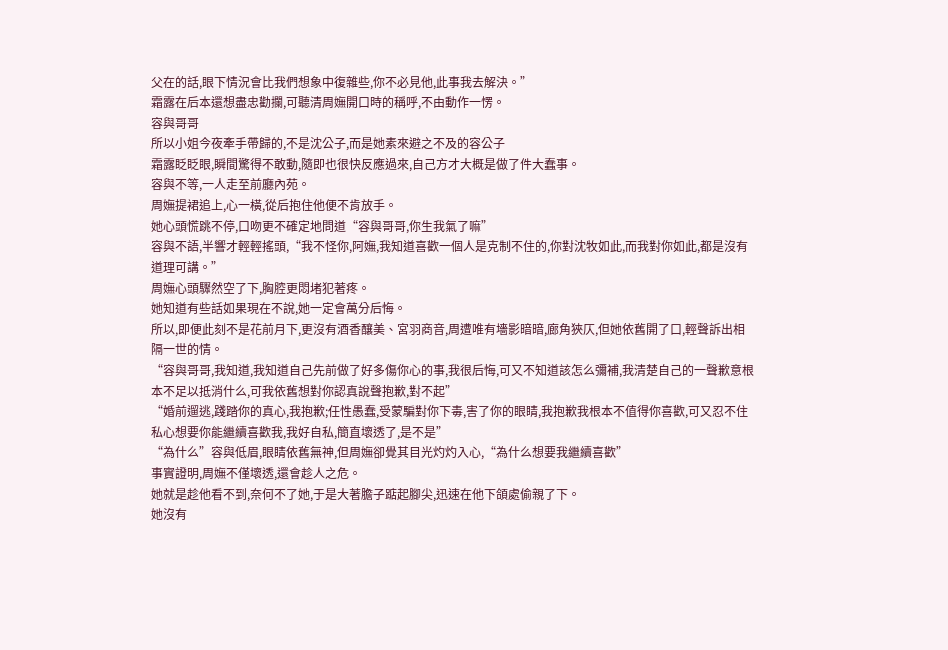父在的話,眼下情況會比我們想象中復雜些,你不必見他,此事我去解決。”
霜露在后本還想盡忠勸攔,可聽清周嫵開口時的稱呼,不由動作一愣。
容與哥哥
所以小姐今夜牽手帶歸的,不是沈公子,而是她素來避之不及的容公子
霜露眨眨眼,瞬間驚得不敢動,隨即也很快反應過來,自己方才大概是做了件大蠢事。
容與不等,一人走至前廳內苑。
周嫵提裙追上,心一橫,從后抱住他便不肯放手。
她心頭慌跳不停,口吻更不確定地問道“容與哥哥,你生我氣了嘛”
容與不語,半響才輕輕搖頭,“我不怪你,阿嫵,我知道喜歡一個人是克制不住的,你對沈牧如此,而我對你如此,都是沒有道理可講。”
周嫵心頭驟然空了下,胸腔更悶堵犯著疼。
她知道有些話如果現在不說,她一定會萬分后悔。
所以,即便此刻不是花前月下,更沒有酒香釀美、宮羽商音,周遭唯有墻影暗暗,廊角狹仄,但她依舊開了口,輕聲訴出相隔一世的情。
“容與哥哥,我知道,我知道自己先前做了好多傷你心的事,我很后悔,可又不知道該怎么彌補,我清楚自己的一聲歉意根本不足以抵消什么,可我依舊想對你認真說聲抱歉,對不起”
“婚前遛逃,踐踏你的真心,我抱歉;任性愚蠢,受蒙騙對你下毒,害了你的眼睛,我抱歉我根本不值得你喜歡,可又忍不住私心想要你能繼續喜歡我,我好自私,簡直壞透了,是不是”
“為什么”容與低眉,眼睛依舊無神,但周嫵卻覺其目光灼灼入心,“為什么想要我繼續喜歡”
事實證明,周嫵不僅壞透,還會趁人之危。
她就是趁他看不到,奈何不了她,于是大著膽子踮起腳尖,迅速在他下頜處偷親了下。
她沒有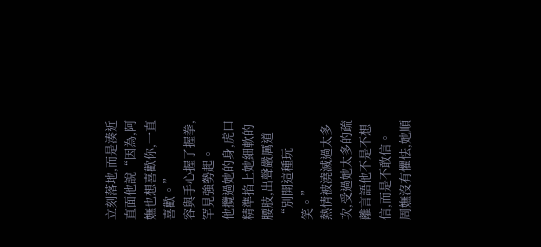立刻落地,而是湊近直面他說“因為,阿嫵也想喜歡你,一直喜歡。”
容與手心握了握拳,罕見強勢起。
他攬過她的身,虎口精準掐上她細軟的腰肢,出聲嚴厲道“別開這種玩笑。”
熱情被澆滅過太多次,受過她太多的疏離言語他不是不想信,而是不敢信。
周嫵沒有懼怯,她順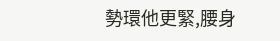勢環他更緊,腰身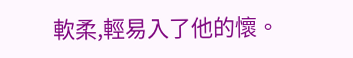軟柔,輕易入了他的懷。